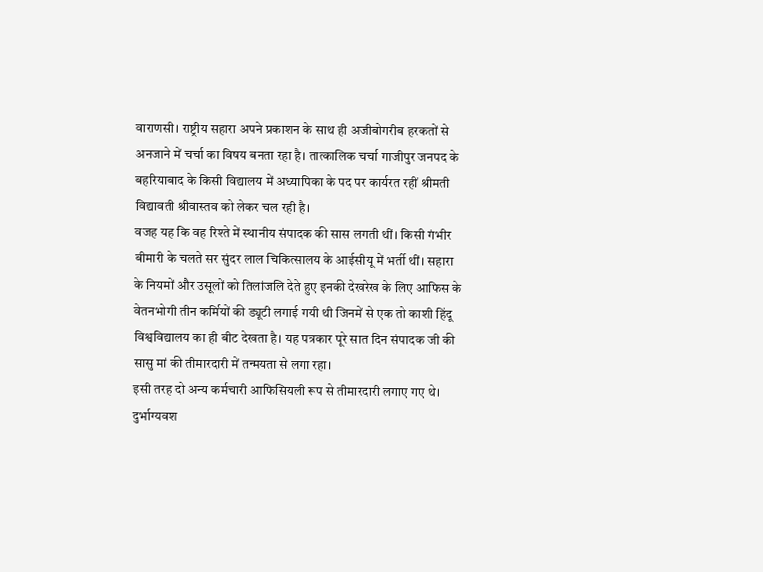वाराणसी। राष्ट्रीय सहारा अपने प्रकाशन के साथ ही अजीबोगरीब हरकतों से अनजाने में चर्चा का विषय बनता रहा है। तात्कालिक चर्चा गाजीपुर जनपद के बहरियाबाद के किसी विद्यालय में अध्यापिका के पद पर कार्यरत रहीं श्रीमती विद्यावती श्रीवास्तव को लेकर चल रही है।
वजह यह कि वह रिश्ते में स्थानीय संपादक की सास लगती थीं। किसी गंभीर बीमारी के चलते सर सुंदर लाल चिकित्सालय के आईसीयू में भर्ती थीं। सहारा के नियमों और उसूलों को तिलांजलि देते हुए इनकी देखरेख के लिए आफिस के वेतनभोगी तीन कर्मियों की ड्यूटी लगाई गयी थी जिनमें से एक तो काशी हिंदू विश्वविद्यालय का ही बीट देखता है। यह पत्रकार पूरे सात दिन संपादक जी की सासु मां की तीमारदारी में तन्मयता से लगा रहा।
इसी तरह दो अन्य कर्मचारी आफिसियली रूप से तीमारदारी लगाए गए थे। दुर्भाग्यवश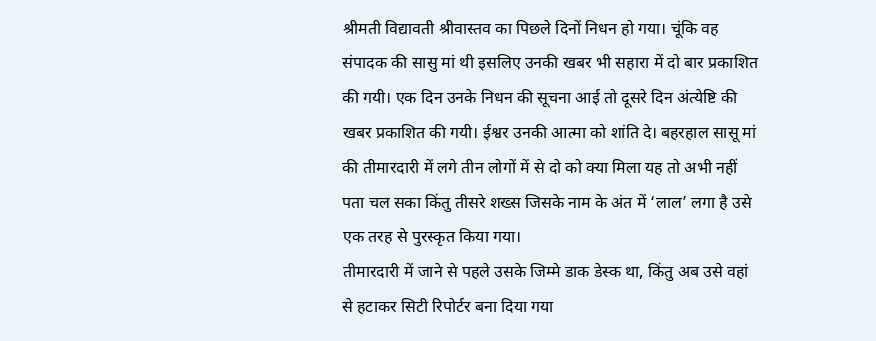श्रीमती विद्यावती श्रीवास्तव का पिछले दिनों निधन हो गया। चूंकि वह संपादक की सासु मां थी इसलिए उनकी खबर भी सहारा में दो बार प्रकाशित की गयी। एक दिन उनके निधन की सूचना आई तो दूसरे दिन अंत्येष्टि की खबर प्रकाशित की गयी। ईश्वर उनकी आत्मा को शांति दे। बहरहाल सासू मां की तीमारदारी में लगे तीन लोगों में से दो को क्या मिला यह तो अभी नहीं पता चल सका किंतु तीसरे शख्स जिसके नाम के अंत में ‘लाल’ लगा है उसे एक तरह से पुरस्कृत किया गया।
तीमारदारी में जाने से पहले उसके जिम्मे डाक डेस्क था, किंतु अब उसे वहां से हटाकर सिटी रिपोर्टर बना दिया गया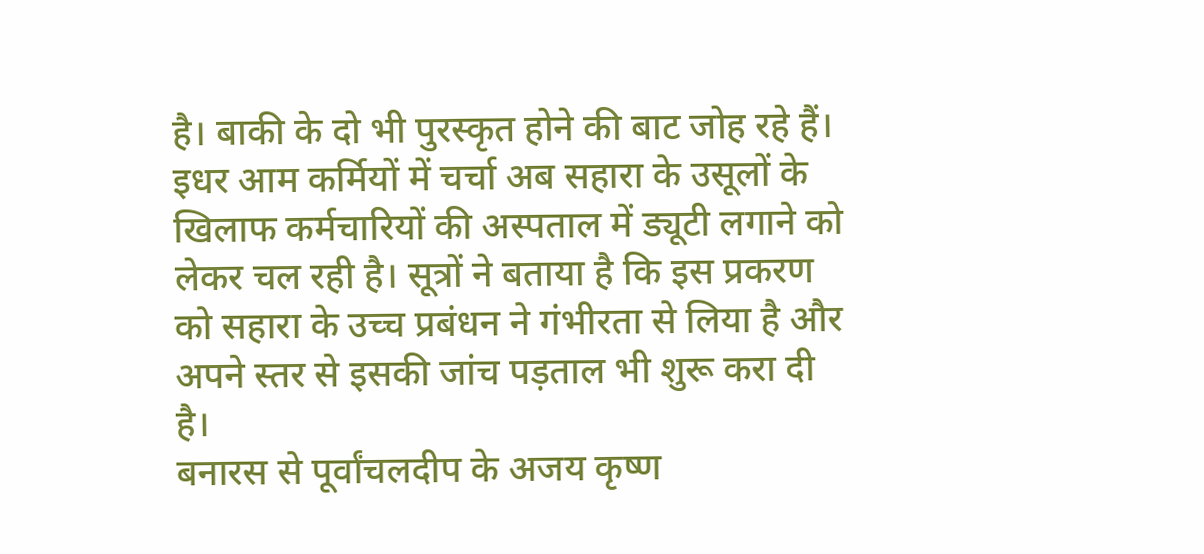है। बाकी के दो भी पुरस्कृत होने की बाट जोह रहे हैं। इधर आम कर्मियों में चर्चा अब सहारा के उसूलों के खिलाफ कर्मचारियों की अस्पताल में ड्यूटी लगाने को लेकर चल रही है। सूत्रों ने बताया है कि इस प्रकरण को सहारा के उच्च प्रबंधन ने गंभीरता से लिया है और अपने स्तर से इसकी जांच पड़ताल भी शुरू करा दी है।
बनारस से पूर्वांचलदीप के अजय कृष्ण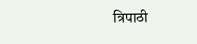त्रिपाठी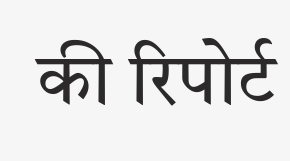की रिपोर्ट